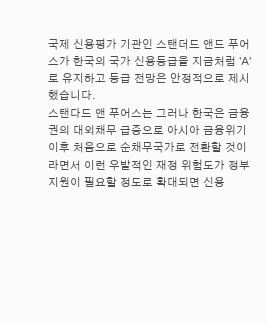국제 신용평가 기관인 스탠더드 앤드 푸어스가 한국의 국가 신용등급을 지금처럼 'A'로 유지하고 등급 전망은 안정적으로 제시했습니다.
스탠다드 앤 푸어스는 그러나 한국은 금융권의 대외채무 급증으로 아시아 금융위기 이후 처음으로 순채무국가로 전환할 것이라면서 이런 우발적인 재정 위험도가 정부 지원이 필요할 정도로 확대되면 신용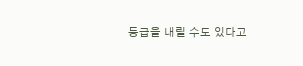등급을 내릴 수도 있다고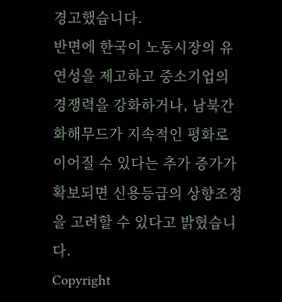경고했습니다.
반면에 한국이 노동시장의 유연성을 제고하고 중소기업의 경쟁력을 강화하거나, 남북간 화해무드가 지속적인 평화로 이어질 수 있다는 추가 증가가 확보되면 신용등급의 상향조정을 고려할 수 있다고 밝혔습니다.
Copyright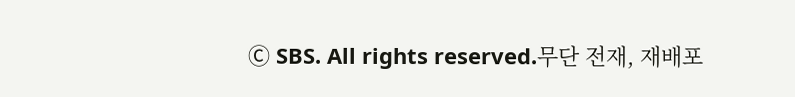Ⓒ SBS. All rights reserved.무단 전재, 재배포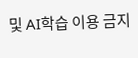및 AI학습 이용 금지